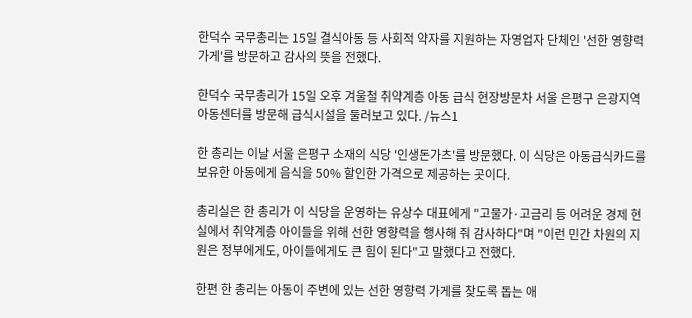한덕수 국무총리는 15일 결식아동 등 사회적 약자를 지원하는 자영업자 단체인 '선한 영향력 가게'를 방문하고 감사의 뜻을 전했다.

한덕수 국무총리가 15일 오후 겨울철 취약계층 아동 급식 현장방문차 서울 은평구 은광지역아동센터를 방문해 급식시설을 둘러보고 있다. /뉴스1

한 총리는 이날 서울 은평구 소재의 식당 '인생돈가츠'를 방문했다. 이 식당은 아동급식카드를 보유한 아동에게 음식을 50% 할인한 가격으로 제공하는 곳이다.

총리실은 한 총리가 이 식당을 운영하는 유상수 대표에게 "고물가·고금리 등 어려운 경제 현실에서 취약계층 아이들을 위해 선한 영향력을 행사해 줘 감사하다"며 "이런 민간 차원의 지원은 정부에게도, 아이들에게도 큰 힘이 된다"고 말했다고 전했다.

한편 한 총리는 아동이 주변에 있는 선한 영향력 가게를 찾도록 돕는 애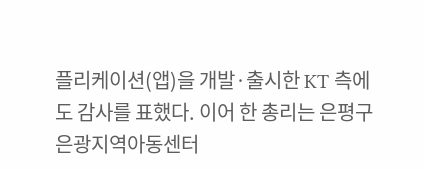플리케이션(앱)을 개발·출시한 KT 측에도 감사를 표했다. 이어 한 총리는 은평구 은광지역아동센터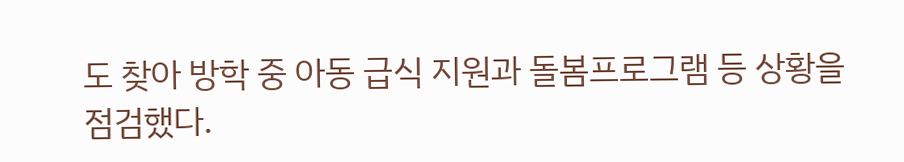도 찾아 방학 중 아동 급식 지원과 돌봄프로그램 등 상황을 점검했다.